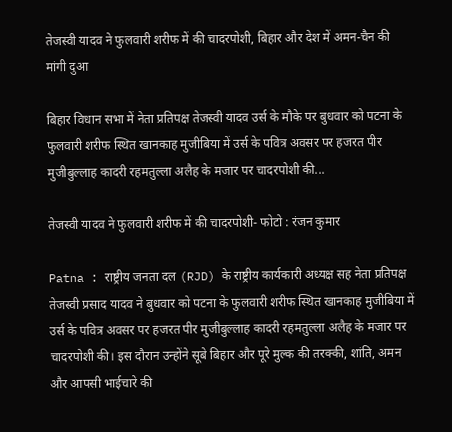तेजस्वी यादव ने फुलवारी शरीफ में की चादरपोशी, बिहार और देश में अमन-चैन की मांगी दुआ

बिहार विधान सभा में नेता प्रतिपक्ष तेजस्वी यादव उर्स के मौके पर बुधवार को पटना के फुलवारी शरीफ स्थित खानकाह मुजीबिया में उर्स के पवित्र अवसर पर हजरत पीर मुजीबुल्लाह कादरी रहमतुल्ला अलैह के मजार पर चादरपोशी की...

तेजस्वी यादव ने फुलवारी शरीफ में की चादरपोशी- फोटो : रंजन कुमार

Patna : राष्ट्रीय जनता दल (RJD) के राष्ट्रीय कार्यकारी अध्यक्ष सह नेता प्रतिपक्ष तेजस्वी प्रसाद यादव ने बुधवार को पटना के फुलवारी शरीफ स्थित खानकाह मुजीबिया में उर्स के पवित्र अवसर पर हजरत पीर मुजीबुल्लाह कादरी रहमतुल्ला अलैह के मजार पर चादरपोशी की। इस दौरान उन्होंने सूबे बिहार और पूरे मुल्क की तरक्की, शांति, अमन और आपसी भाईचारे की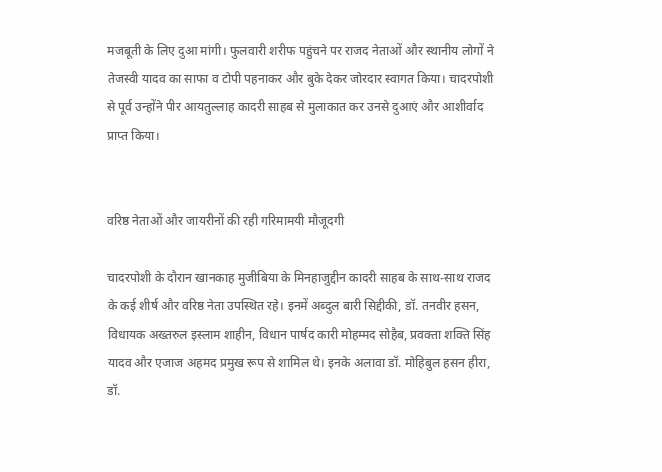मजबूती के लिए दुआ मांगी। फुलवारी शरीफ पहुंचने पर राजद नेताओं और स्थानीय लोगों ने तेजस्वी यादव का साफा व टोपी पहनाकर और बुके देकर जोरदार स्वागत किया। चादरपोशी से पूर्व उन्होंने पीर आयतुल्लाह कादरी साहब से मुलाकात कर उनसे दुआएं और आशीर्वाद प्राप्त किया।


वरिष्ठ नेताओं और जायरीनों की रही गरिमामयी मौजूदगी

चादरपोशी के दौरान खानकाह मुजीबिया के मिनहाजुद्दीन कादरी साहब के साथ-साथ राजद के कई शीर्ष और वरिष्ठ नेता उपस्थित रहे। इनमें अब्दुल बारी सिद्दीकी, डॉ. तनवीर हसन, विधायक अख्तरुल इस्लाम शाहीन, विधान पार्षद कारी मोहम्मद सोहैब, प्रवक्ता शक्ति सिंह यादव और एजाज अहमद प्रमुख रूप से शामिल थे। इनके अलावा डॉ. मोहिबुल हसन हीरा, डॉ.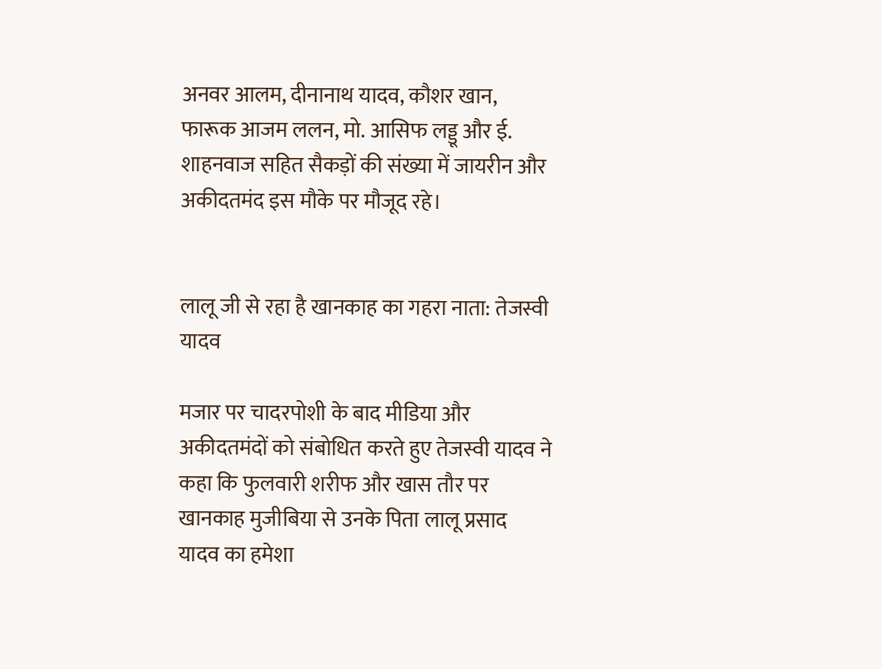अनवर आलम, दीनानाथ यादव, कौशर खान, फारूक आजम ललन, मो. आसिफ लड्डू और ई. शाहनवाज सहित सैकड़ों की संख्या में जायरीन और अकीदतमंद इस मौके पर मौजूद रहे।


लालू जी से रहा है खानकाह का गहरा नाता: तेजस्वी यादव

मजार पर चादरपोशी के बाद मीडिया और अकीदतमंदों को संबोधित करते हुए तेजस्वी यादव ने कहा कि फुलवारी शरीफ और खास तौर पर खानकाह मुजीबिया से उनके पिता लालू प्रसाद यादव का हमेशा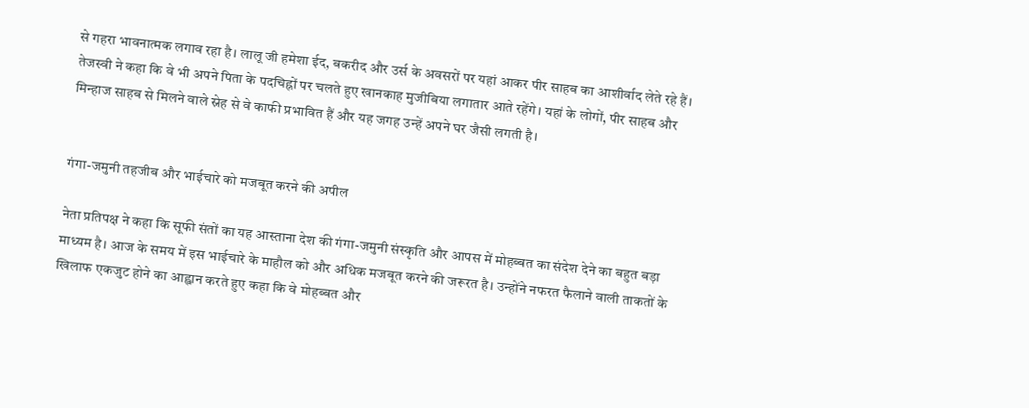से गहरा भावनात्मक लगाव रहा है। लालू जी हमेशा ईद, बकरीद और उर्स के अवसरों पर यहां आकर पीर साहब का आशीर्वाद लेते रहे हैं। तेजस्वी ने कहा कि वे भी अपने पिता के पदचिह्नों पर चलते हुए खानकाह मुजीबिया लगातार आते रहेंगे। यहां के लोगों, पीर साहब और मिन्हाज साहब से मिलने वाले स्नेह से वे काफी प्रभावित हैं और यह जगह उन्हें अपने घर जैसी लगती है।


गंगा-जमुनी तहजीब और भाईचारे को मजबूत करने की अपील

नेता प्रतिपक्ष ने कहा कि सूफी संतों का यह आस्ताना देश की गंगा-जमुनी संस्कृति और आपस में मोहब्बत का संदेश देने का बहुत बड़ा माध्यम है। आज के समय में इस भाईचारे के माहौल को और अधिक मजबूत करने की जरूरत है। उन्होंने नफरत फैलाने वाली ताकतों के खिलाफ एकजुट होने का आह्वान करते हुए कहा कि वे मोहब्बत और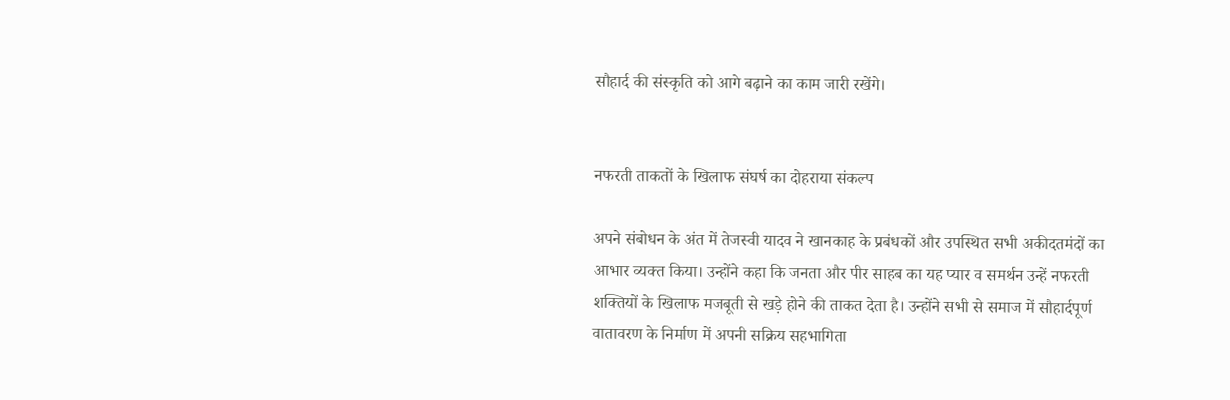सौहार्द की संस्कृति को आगे बढ़ाने का काम जारी रखेंगे।


नफरती ताकतों के खिलाफ संघर्ष का दोहराया संकल्प

अपने संबोधन के अंत में तेजस्वी यादव ने खानकाह के प्रबंधकों और उपस्थित सभी अकीदतमंदों का आभार व्यक्त किया। उन्होंने कहा कि जनता और पीर साहब का यह प्यार व समर्थन उन्हें नफरती शक्तियों के खिलाफ मजबूती से खड़े होने की ताकत देता है। उन्होंने सभी से समाज में सौहार्दपूर्ण वातावरण के निर्माण में अपनी सक्रिय सहभागिता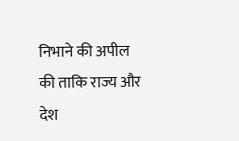निभाने की अपील की ताकि राज्य और देश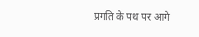प्रगति के पथ पर आगे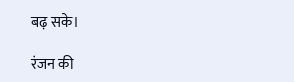बढ़ सके।

रंजन की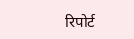रिपोर्ट